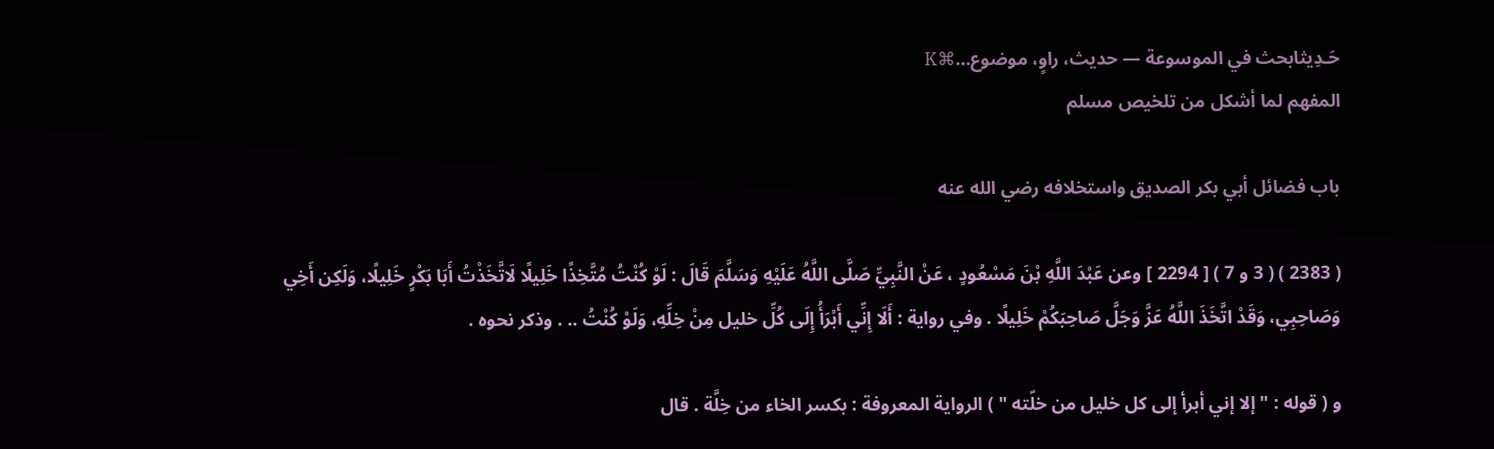حَـدِيثابحث في الموسوعة — حديث، راوٍ، موضوع…⌘K
المفهم لما أشكل من تلخيص مسلم

باب فضائل أبي بكر الصديق واستخلافه رضي الله عنه

( 2383 ) ( 3 و 7 ) [ 2294 ] وعن عَبْدَ اللَّهِ بْنَ مَسْعُودٍ ، عَنْ النَّبِيِّ صَلَّى اللَّهُ عَلَيْهِ وَسَلَّمَ قَالَ : لَوْ كُنْتُ مُتَّخِذًا خَلِيلًا لَاتَّخَذْتُ أَبَا بَكْرٍ خَلِيلًا، وَلَكِن أَخِي وَصَاحِبِي، وَقَدْ اتَّخَذَ اللَّهُ عَزَّ وَجَلَّ صَاحِبَكُمْ خَلِيلًا . وفي رواية : أَلَا إِنِّي أَبْرَأُ إِلَى كُلِّ خليل مِنْ خِلِّهِ، وَلَوْ كُنْتُ .. . وذكر نحوه .

و ( قوله : " إلا إني أبرأ إلى كل خليل من خلّته " ) الرواية المعروفة : بكسر الخاء من خِلَّة . قال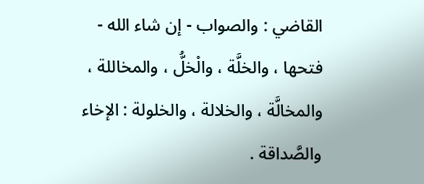القاضي : والصواب - إن شاء الله - فتحها ، والخلَّة ، والْخلُّ ، والمخاللة ، والمخالَّة ، والخلالة ، والخلولة : الإخاء والصَّداقة .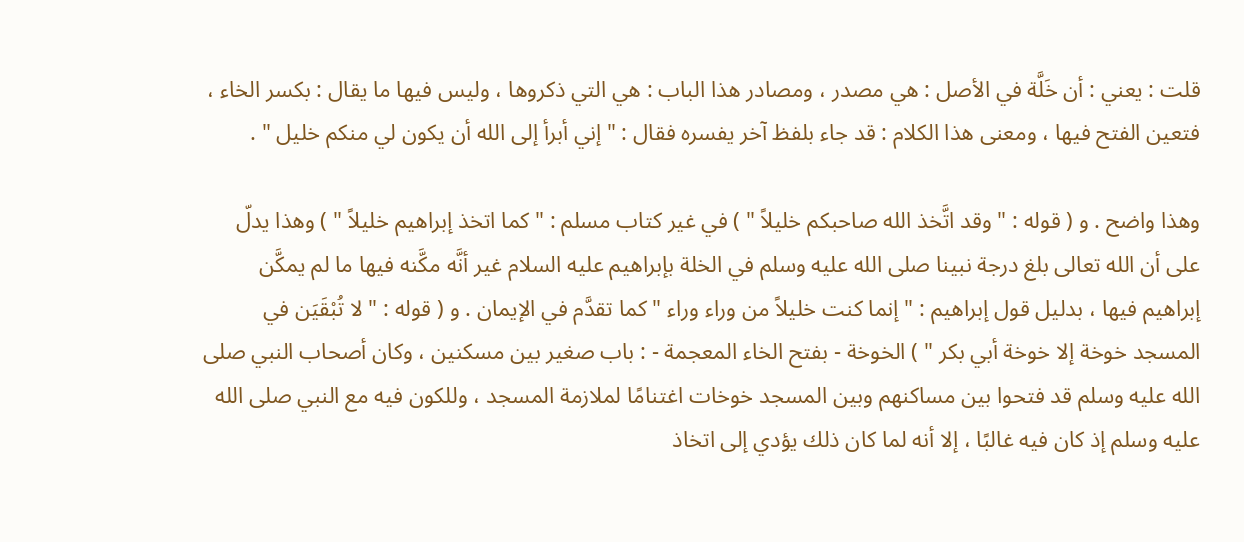قلت : يعني : أن خَلَّة في الأصل : هي مصدر ، ومصادر هذا الباب : هي التي ذكروها ، وليس فيها ما يقال : بكسر الخاء ، فتعين الفتح فيها ، ومعنى هذا الكلام : قد جاء بلفظ آخر يفسره فقال : " إني أبرأ إلى الله أن يكون لي منكم خليل " .

وهذا واضح . و ( قوله : " وقد اتَّخذ الله صاحبكم خليلاً " ) في غير كتاب مسلم : " كما اتخذ إبراهيم خليلاً " ) وهذا يدلّ على أن الله تعالى بلغ درجة نبينا صلى الله عليه وسلم في الخلة بإبراهيم عليه السلام غير أنَّه مكَّنه فيها ما لم يمكَّن إبراهيم فيها ، بدليل قول إبراهيم : " إنما كنت خليلاً من وراء وراء " كما تقدَّم في الإيمان . و ( قوله : " لا تُبْقَيَن في المسجد خوخة إلا خوخة أبي بكر " ) الخوخة - بفتح الخاء المعجمة - : باب صغير بين مسكنين ، وكان أصحاب النبي صلى الله عليه وسلم قد فتحوا بين مساكنهم وبين المسجد خوخات اغتنامًا لملازمة المسجد ، وللكون فيه مع النبي صلى الله عليه وسلم إذ كان فيه غالبًا ، إلا أنه لما كان ذلك يؤدي إلى اتخاذ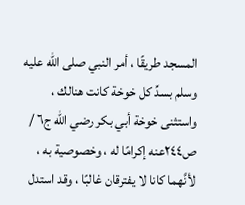المسجد طريقًا ، أمر النبي صلى الله عليه وسلم بسدِّ كل خوخة كانت هنالك ، واستثنى خوخة أبي بكر رضي الله ج٦ / ص٢٤٤عنه إكرامًا له ، وخصوصية به ، لأنَّهما كانا لا يفترقان غالبًا ، وقد استدل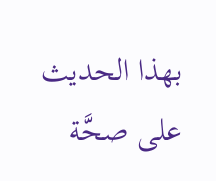بهذا الحديث على صحَّة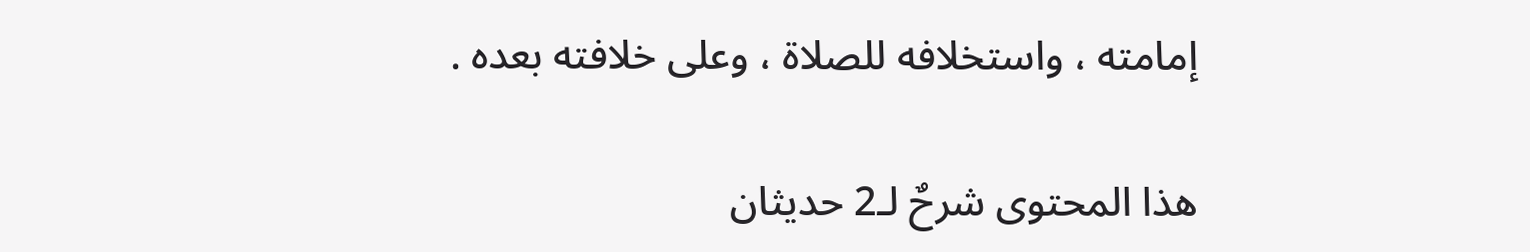إمامته ، واستخلافه للصلاة ، وعلى خلافته بعده .

هذا المحتوى شرحٌ لـ2 حديثان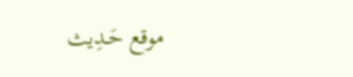موقع حَـدِيث